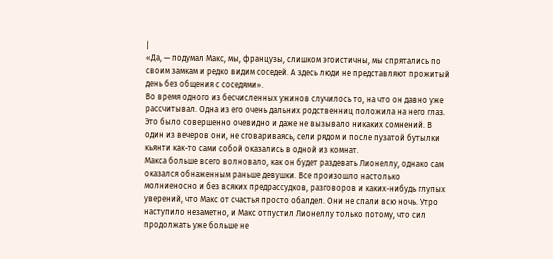|
«Да, — подумал Макс, мы, французы, слишком эгоистичны, мы спрятались по своим замкам и редко видим соседей. А здесь люди не представляют прожитый день без общения с соседями».
Во время одного из бесчисленных ужинов случилось то, на что он давно уже рассчитывал. Одна из его очень дальних родственниц положила на него глаз. Это было совершенно очевидно и даже не вызывало никаких сомнений. В один из вечеров они, не сговариваясь, сели рядом и после пузатой бутылки кьянти как-то сами собой оказались в одной из комнат.
Макса больше всего волновало, как он будет раздевать Лионеллу, однако сам оказался обнаженным раньше девушки. Все произошло настолько молниеносно и без всяких предрассудков, разговоров и каких-нибудь глупых уверений, что Макс от счастья просто обалдел. Они не спали всю ночь. Утро наступило незаметно, и Макс отпустил Лионеллу только потому, что сил продолжать уже больше не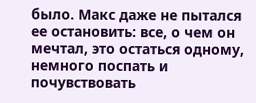было. Макс даже не пытался ее остановить: все, о чем он мечтал, это остаться одному, немного поспать и почувствовать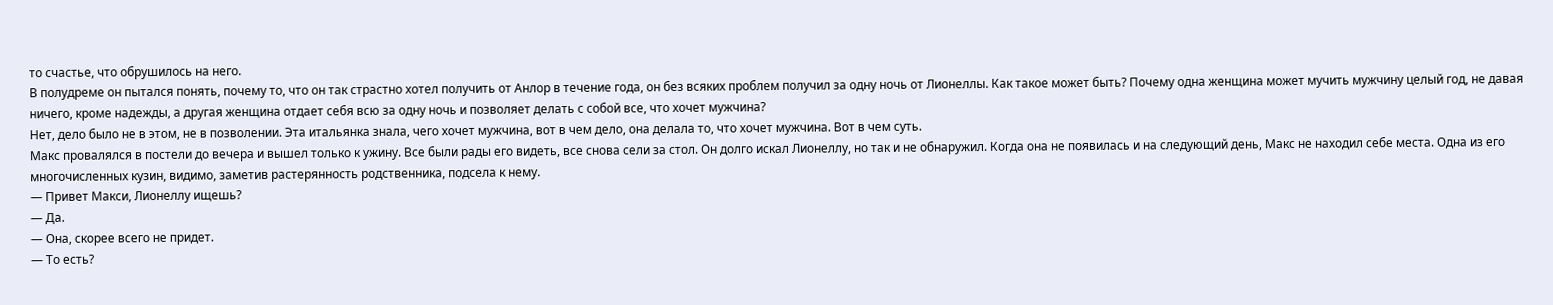то счастье, что обрушилось на него.
В полудреме он пытался понять, почему то, что он так страстно хотел получить от Анлор в течение года, он без всяких проблем получил за одну ночь от Лионеллы. Как такое может быть? Почему одна женщина может мучить мужчину целый год, не давая ничего, кроме надежды, а другая женщина отдает себя всю за одну ночь и позволяет делать с собой все, что хочет мужчина?
Нет, дело было не в этом, не в позволении. Эта итальянка знала, чего хочет мужчина, вот в чем дело, она делала то, что хочет мужчина. Вот в чем суть.
Макс провалялся в постели до вечера и вышел только к ужину. Все были рады его видеть, все снова сели за стол. Он долго искал Лионеллу, но так и не обнаружил. Когда она не появилась и на следующий день, Макс не находил себе места. Одна из его многочисленных кузин, видимо, заметив растерянность родственника, подсела к нему.
— Привет Макси, Лионеллу ищешь?
— Да.
— Она, скорее всего не придет.
— То есть?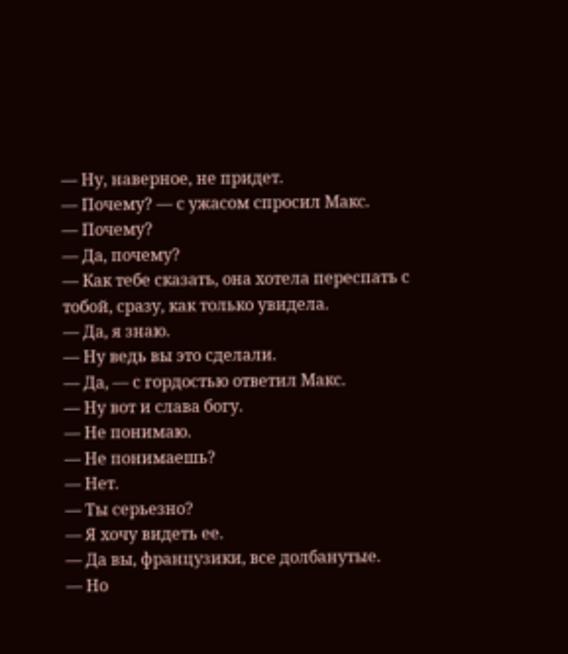— Ну, наверное, не придет.
— Почему? — с ужасом спросил Макс.
— Почему?
— Да, почему?
— Как тебе сказать, она хотела переспать с тобой, сразу, как только увидела.
— Да, я знаю.
— Ну ведь вы это сделали.
— Да, — с гордостью ответил Макс.
— Ну вот и слава богу.
— Не понимаю.
— Не понимаешь?
— Нет.
— Ты серьезно?
— Я хочу видеть ее.
— Да вы, французики, все долбанутые.
— Но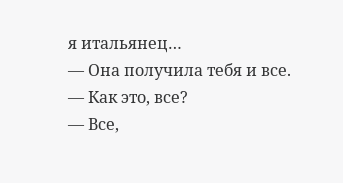я итальянец…
— Она получила тебя и все.
— Как это, все?
— Все,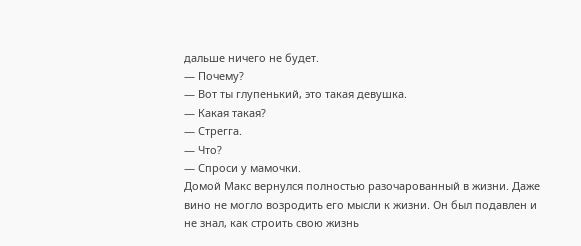дальше ничего не будет.
— Почему?
— Вот ты глупенький, это такая девушка.
— Какая такая?
— Стрегга.
— Что?
— Спроси у мамочки.
Домой Макс вернулся полностью разочарованный в жизни. Даже вино не могло возродить его мысли к жизни. Он был подавлен и не знал, как строить свою жизнь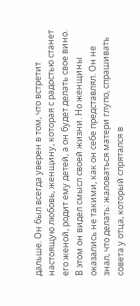дальше. Он был всегда уверен в том, что встретит настоящую любовь, женщину, которая с радостью станет его женой, родит ему детей, а он будет делать свое вино. В этом он видел смысл своей жизни. Но женщины оказались не такими, как он себе представлял. Он не знал, что делать: жаловаться матери глупо, спрашивать совета у отца, который спрятался в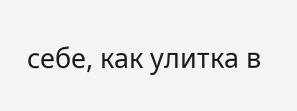себе, как улитка в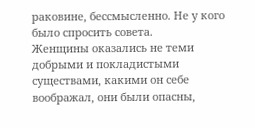раковине, бессмысленно. Не у кого было спросить совета.
Женщины оказались не теми добрыми и покладистыми существами, какими он себе воображал, они были опасны,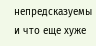непредсказуемы и что еще хуже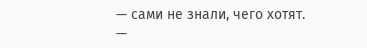— сами не знали, чего хотят.
—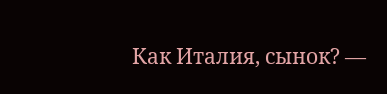Как Италия, сынок? —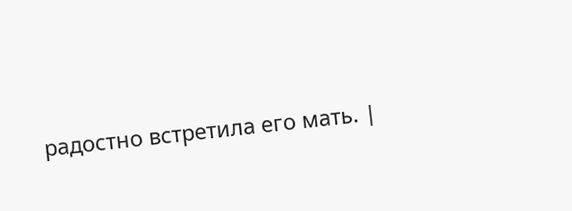радостно встретила его мать. |